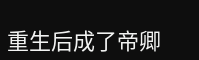重生后成了帝卿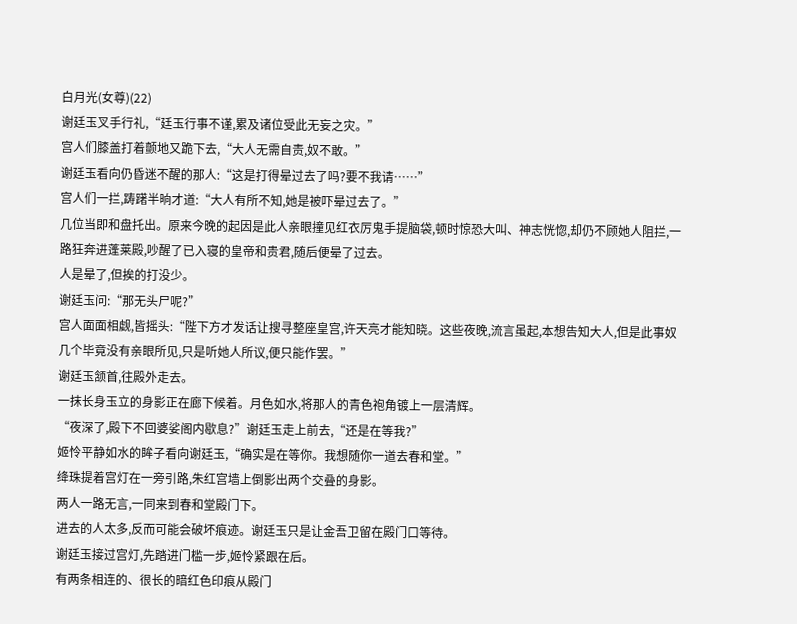白月光(女尊)(22)
谢廷玉叉手行礼,“廷玉行事不谨,累及诸位受此无妄之灾。”
宫人们膝盖打着颤地又跪下去,“大人无需自责,奴不敢。”
谢廷玉看向仍昏迷不醒的那人:“这是打得晕过去了吗?要不我请……”
宫人们一拦,踌躇半晌才道:“大人有所不知,她是被吓晕过去了。”
几位当即和盘托出。原来今晚的起因是此人亲眼撞见红衣厉鬼手提脑袋,顿时惊恐大叫、神志恍惚,却仍不顾她人阻拦,一路狂奔进蓬莱殿,吵醒了已入寝的皇帝和贵君,随后便晕了过去。
人是晕了,但挨的打没少。
谢廷玉问:“那无头尸呢?”
宫人面面相觑,皆摇头:“陛下方才发话让搜寻整座皇宫,许天亮才能知晓。这些夜晚,流言虽起,本想告知大人,但是此事奴几个毕竟没有亲眼所见,只是听她人所议,便只能作罢。”
谢廷玉颔首,往殿外走去。
一抹长身玉立的身影正在廊下候着。月色如水,将那人的青色袍角镀上一层清辉。
“夜深了,殿下不回婆娑阁内歇息?”谢廷玉走上前去,“还是在等我?”
姬怜平静如水的眸子看向谢廷玉,“确实是在等你。我想随你一道去春和堂。”
绛珠提着宫灯在一旁引路,朱红宫墙上倒影出两个交叠的身影。
两人一路无言,一同来到春和堂殿门下。
进去的人太多,反而可能会破坏痕迹。谢廷玉只是让金吾卫留在殿门口等待。
谢廷玉接过宫灯,先踏进门槛一步,姬怜紧跟在后。
有两条相连的、很长的暗红色印痕从殿门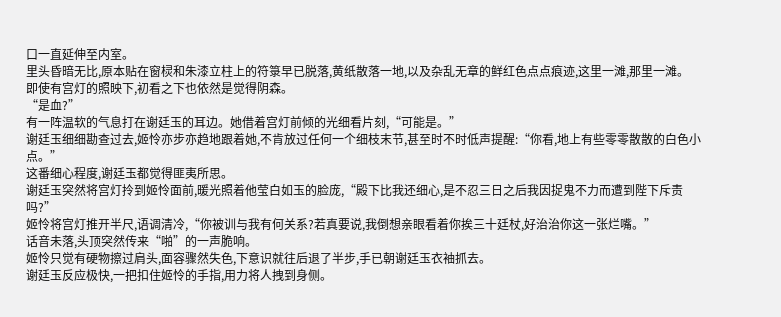口一直延伸至内室。
里头昏暗无比,原本贴在窗棂和朱漆立柱上的符箓早已脱落,黄纸散落一地,以及杂乱无章的鲜红色点点痕迹,这里一滩,那里一滩。
即使有宫灯的照映下,初看之下也依然是觉得阴森。
“是血?”
有一阵温软的气息打在谢廷玉的耳边。她借着宫灯前倾的光细看片刻,“可能是。”
谢廷玉细细勘查过去,姬怜亦步亦趋地跟着她,不肯放过任何一个细枝末节,甚至时不时低声提醒:“你看,地上有些零零散散的白色小点。”
这番细心程度,谢廷玉都觉得匪夷所思。
谢廷玉突然将宫灯拎到姬怜面前,暖光照着他莹白如玉的脸庞,“殿下比我还细心,是不忍三日之后我因捉鬼不力而遭到陛下斥责吗?”
姬怜将宫灯推开半尺,语调清冷,“你被训与我有何关系?若真要说,我倒想亲眼看着你挨三十廷杖,好治治你这一张烂嘴。”
话音未落,头顶突然传来“啪”的一声脆响。
姬怜只觉有硬物擦过肩头,面容骤然失色,下意识就往后退了半步,手已朝谢廷玉衣袖抓去。
谢廷玉反应极快,一把扣住姬怜的手指,用力将人拽到身侧。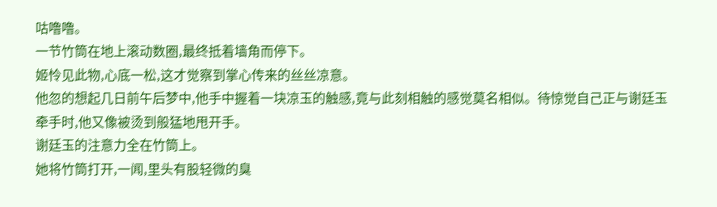咕噜噜。
一节竹筒在地上滚动数圈,最终抵着墙角而停下。
姬怜见此物,心底一松,这才觉察到掌心传来的丝丝凉意。
他忽的想起几日前午后梦中,他手中握着一块凉玉的触感,竟与此刻相触的感觉莫名相似。待惊觉自己正与谢廷玉牵手时,他又像被烫到般猛地甩开手。
谢廷玉的注意力全在竹筒上。
她将竹筒打开,一闻,里头有股轻微的臭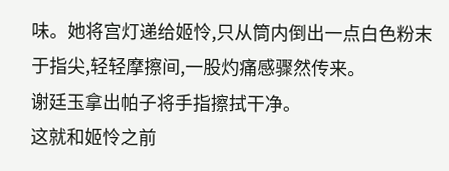味。她将宫灯递给姬怜,只从筒内倒出一点白色粉末于指尖,轻轻摩擦间,一股灼痛感骤然传来。
谢廷玉拿出帕子将手指擦拭干净。
这就和姬怜之前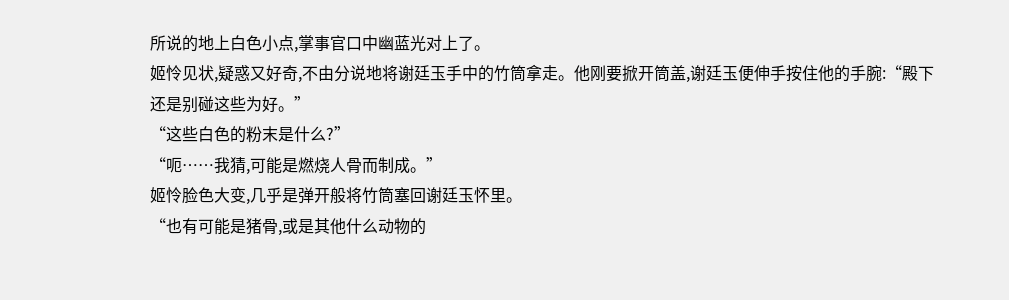所说的地上白色小点,掌事官口中幽蓝光对上了。
姬怜见状,疑惑又好奇,不由分说地将谢廷玉手中的竹筒拿走。他刚要掀开筒盖,谢廷玉便伸手按住他的手腕:“殿下还是别碰这些为好。”
“这些白色的粉末是什么?”
“呃……我猜,可能是燃烧人骨而制成。”
姬怜脸色大变,几乎是弹开般将竹筒塞回谢廷玉怀里。
“也有可能是猪骨,或是其他什么动物的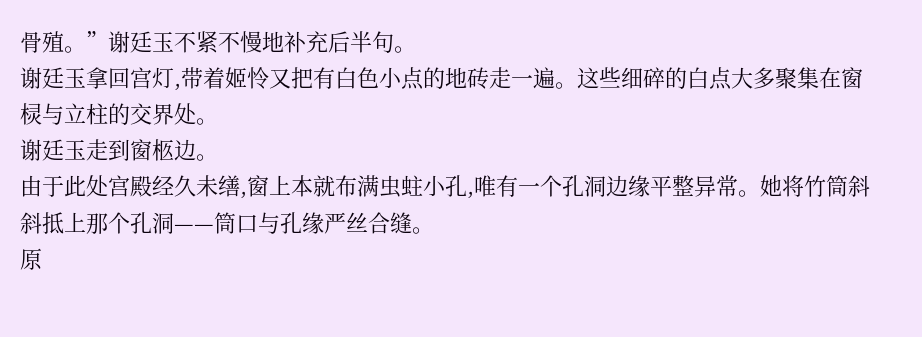骨殖。”谢廷玉不紧不慢地补充后半句。
谢廷玉拿回宫灯,带着姬怜又把有白色小点的地砖走一遍。这些细碎的白点大多聚集在窗棂与立柱的交界处。
谢廷玉走到窗柩边。
由于此处宫殿经久未缮,窗上本就布满虫蛀小孔,唯有一个孔洞边缘平整异常。她将竹筒斜斜抵上那个孔洞——筒口与孔缘严丝合缝。
原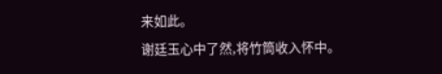来如此。
谢廷玉心中了然,将竹筒收入怀中。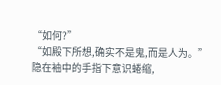“如何?”
“如殿下所想,确实不是鬼,而是人为。”
隐在袖中的手指下意识蜷缩,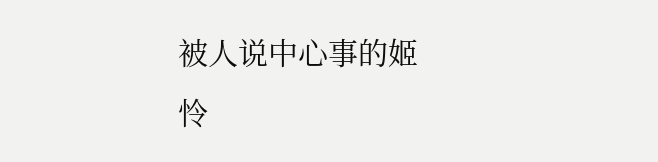被人说中心事的姬怜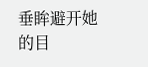垂眸避开她的目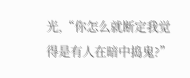光,“你怎么就断定我觉得是有人在暗中捣鬼?”